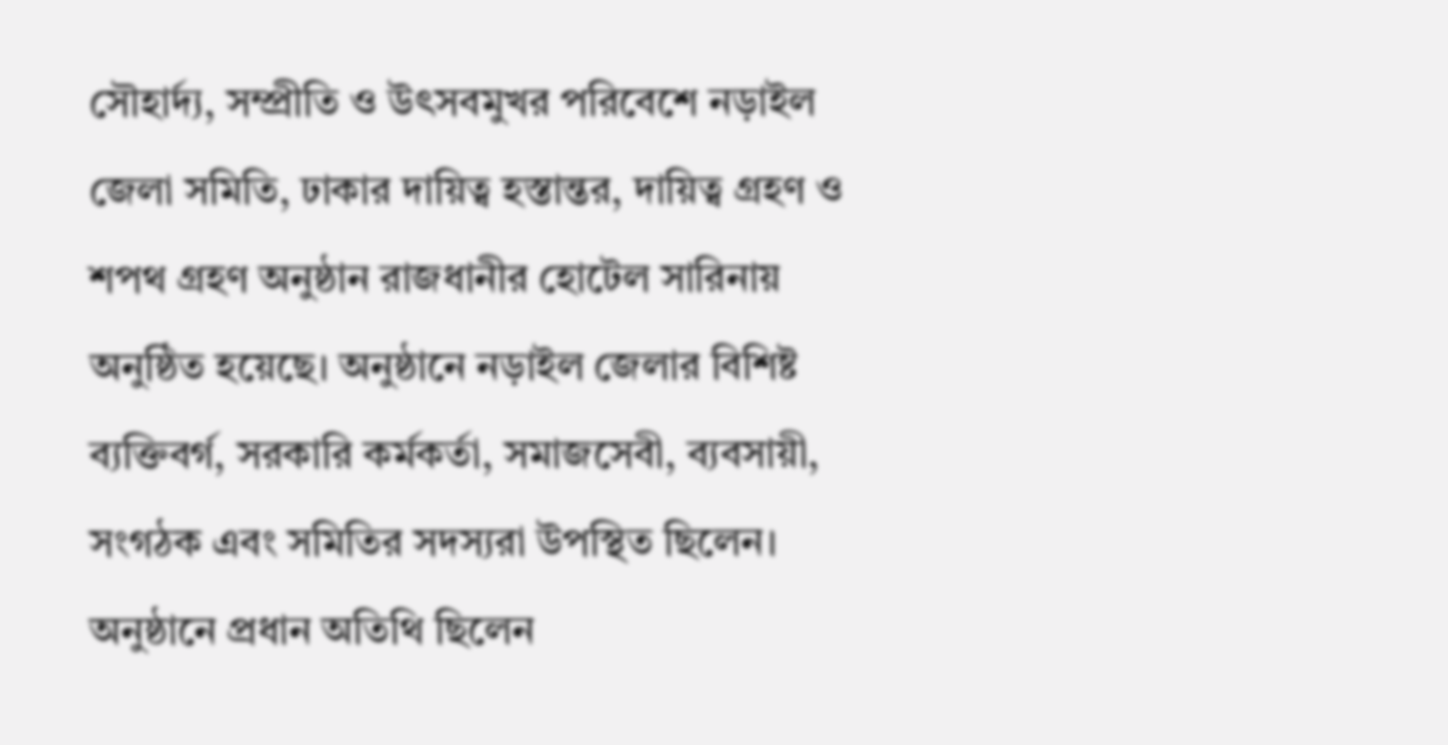সৌহার্দ্য, সম্প্রীতি ও উৎসবমুখর পরিবেশে নড়াইল জেলা সমিতি, ঢাকার দায়িত্ব হস্তান্তর, দায়িত্ব গ্রহণ ও শপথ গ্রহণ অনুষ্ঠান রাজধানীর হোটেল সারিনায় অনুষ্ঠিত হয়েছে। অনুষ্ঠানে নড়াইল জেলার বিশিষ্ট ব্যক্তিবর্গ, সরকারি কর্মকর্তা, সমাজসেবী, ব্যবসায়ী, সংগঠক এবং সমিতির সদস্যরা উপস্থিত ছিলেন।
অনুষ্ঠানে প্রধান অতিথি ছিলেন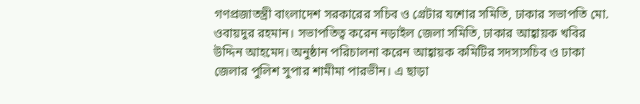গণপ্রজাতন্ত্রী বাংলাদেশ সরকারের সচিব ও গ্রেটার যশোর সমিতি, ঢাকার সভাপতি মো. ওবায়দুর রহমান। সভাপতিত্ব করেন নড়াইল জেলা সমিতি, ঢাকার আহ্বায়ক খবির উদ্দিন আহমেদ। অনুষ্ঠান পরিচালনা করেন আহ্বায়ক কমিটির সদস্যসচিব ও ঢাকা জেলার পুলিশ সুপার শামীমা পারভীন। এ ছাড়া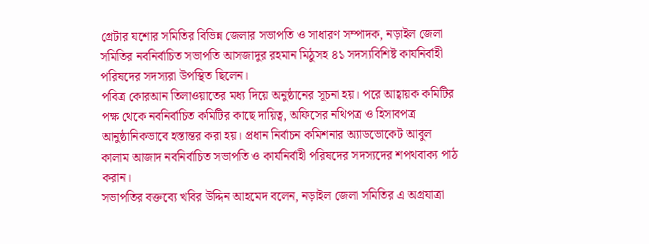গ্রেটার যশোর সমিতির বিভিন্ন জেলার সভাপতি ও সাধারণ সম্পাদক, নড়াইল জেলা সমিতির নবনির্বাচিত সভাপতি আসজাদুর রহমান মিঠুসহ ৪১ সদস্যবিশিষ্ট কার্যনির্বাহী পরিষদের সদস্যরা উপস্থিত ছিলেন।
পবিত্র কোরআন তিলাওয়াতের মধ্য দিয়ে অনুষ্ঠানের সূচনা হয়। পরে আহ্বায়ক কমিটির পক্ষ থেকে নবনির্বাচিত কমিটির কাছে দায়িত্ব, অফিসের নথিপত্র ও হিসাবপত্র আনুষ্ঠানিকভাবে হস্তান্তর করা হয়। প্রধান নির্বাচন কমিশনার অ্যাডভোকেট আবুল কালাম আজাদ নবনির্বাচিত সভাপতি ও কার্যনির্বাহী পরিষদের সদস্যদের শপথবাক্য পাঠ করান।
সভাপতির বক্তব্যে খবির উদ্দিন আহমেদ বলেন, নড়াইল জেলা সমিতির এ অগ্রযাত্রা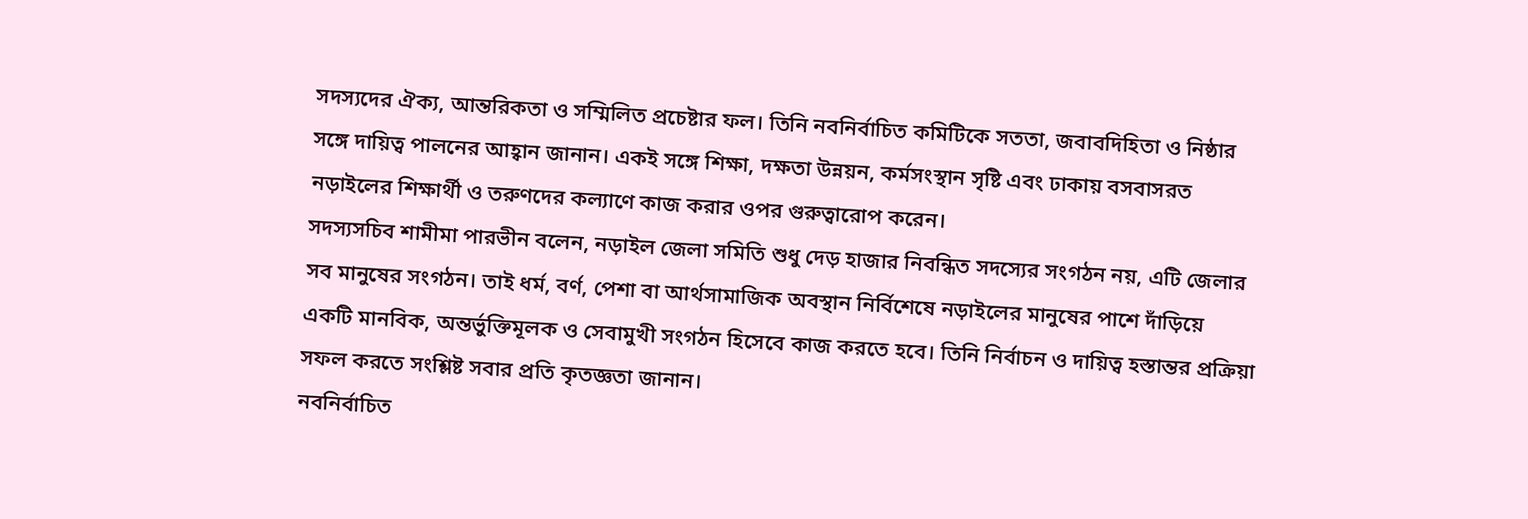সদস্যদের ঐক্য, আন্তরিকতা ও সম্মিলিত প্রচেষ্টার ফল। তিনি নবনির্বাচিত কমিটিকে সততা, জবাবদিহিতা ও নিষ্ঠার সঙ্গে দায়িত্ব পালনের আহ্বান জানান। একই সঙ্গে শিক্ষা, দক্ষতা উন্নয়ন, কর্মসংস্থান সৃষ্টি এবং ঢাকায় বসবাসরত নড়াইলের শিক্ষার্থী ও তরুণদের কল্যাণে কাজ করার ওপর গুরুত্বারোপ করেন।
সদস্যসচিব শামীমা পারভীন বলেন, নড়াইল জেলা সমিতি শুধু দেড় হাজার নিবন্ধিত সদস্যের সংগঠন নয়, এটি জেলার সব মানুষের সংগঠন। তাই ধর্ম, বর্ণ, পেশা বা আর্থসামাজিক অবস্থান নির্বিশেষে নড়াইলের মানুষের পাশে দাঁড়িয়ে একটি মানবিক, অন্তর্ভুক্তিমূলক ও সেবামুখী সংগঠন হিসেবে কাজ করতে হবে। তিনি নির্বাচন ও দায়িত্ব হস্তান্তর প্রক্রিয়া সফল করতে সংশ্লিষ্ট সবার প্রতি কৃতজ্ঞতা জানান।
নবনির্বাচিত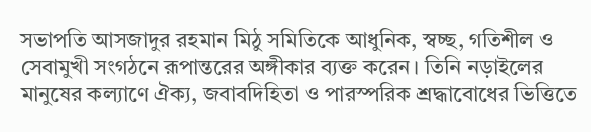সভাপতি আসজাদুর রহমান মিঠু সমিতিকে আধুনিক, স্বচ্ছ, গতিশীল ও সেবামুখী সংগঠনে রূপান্তরের অঙ্গীকার ব্যক্ত করেন। তিনি নড়াইলের মানুষের কল্যাণে ঐক্য, জবাবদিহিতা ও পারস্পরিক শ্রদ্ধাবোধের ভিত্তিতে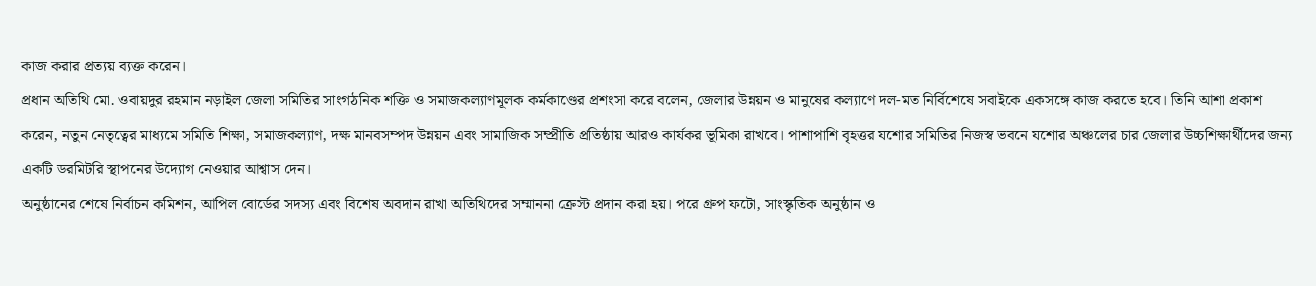কাজ করার প্রত্যয় ব্যক্ত করেন।
প্রধান অতিথি মো. ওবায়দুর রহমান নড়াইল জেলা সমিতির সাংগঠনিক শক্তি ও সমাজকল্যাণমূলক কর্মকাণ্ডের প্রশংসা করে বলেন, জেলার উন্নয়ন ও মানুষের কল্যাণে দল-মত নির্বিশেষে সবাইকে একসঙ্গে কাজ করতে হবে। তিনি আশা প্রকাশ করেন, নতুন নেতৃত্বের মাধ্যমে সমিতি শিক্ষা, সমাজকল্যাণ, দক্ষ মানবসম্পদ উন্নয়ন এবং সামাজিক সম্প্রীতি প্রতিষ্ঠায় আরও কার্যকর ভূমিকা রাখবে। পাশাপাশি বৃহত্তর যশোর সমিতির নিজস্ব ভবনে যশোর অঞ্চলের চার জেলার উচ্চশিক্ষার্থীদের জন্য একটি ডরমিটরি স্থাপনের উদ্যোগ নেওয়ার আশ্বাস দেন।
অনুষ্ঠানের শেষে নির্বাচন কমিশন, আপিল বোর্ডের সদস্য এবং বিশেষ অবদান রাখা অতিথিদের সম্মাননা ক্রেস্ট প্রদান করা হয়। পরে গ্রুপ ফটো, সাংস্কৃতিক অনুষ্ঠান ও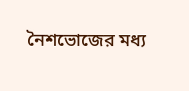নৈশভোজের মধ্য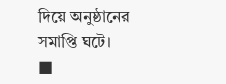দিয়ে অনুষ্ঠানের সমাপ্তি ঘটে।
■